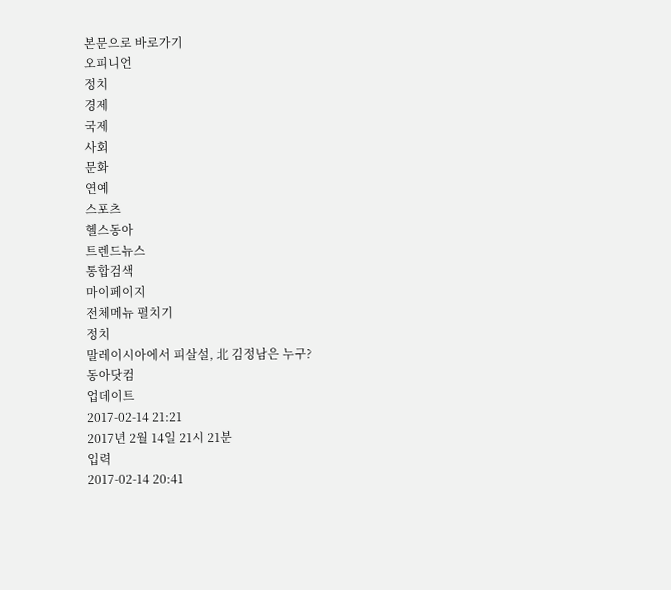본문으로 바로가기
오피니언
정치
경제
국제
사회
문화
연예
스포츠
헬스동아
트렌드뉴스
통합검색
마이페이지
전체메뉴 펼치기
정치
말레이시아에서 피살설, 北 김정남은 누구?
동아닷컴
업데이트
2017-02-14 21:21
2017년 2월 14일 21시 21분
입력
2017-02-14 20:41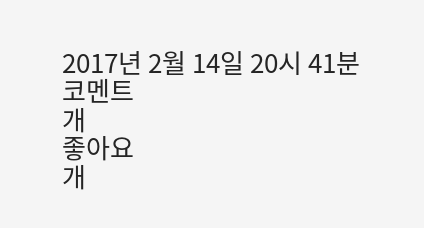2017년 2월 14일 20시 41분
코멘트
개
좋아요
개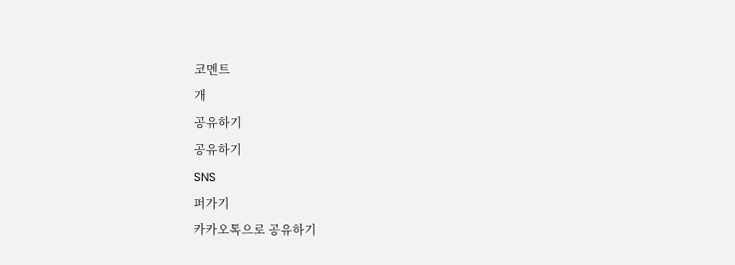코멘트
개
공유하기
공유하기
SNS
퍼가기
카카오톡으로 공유하기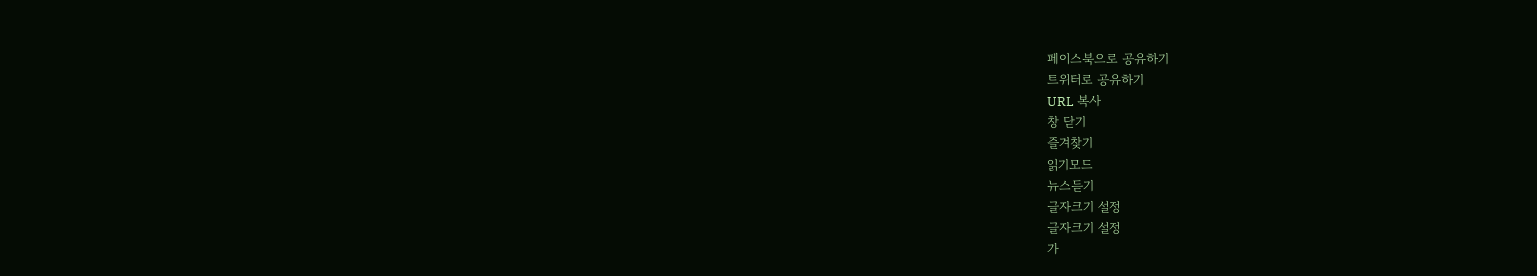페이스북으로 공유하기
트위터로 공유하기
URL 복사
창 닫기
즐겨찾기
읽기모드
뉴스듣기
글자크기 설정
글자크기 설정
가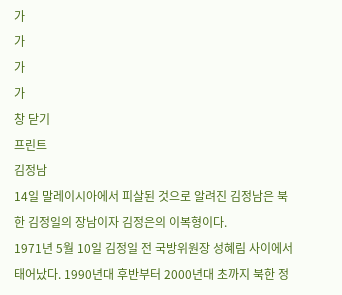가
가
가
가
창 닫기
프린트
김정남
14일 말레이시아에서 피살된 것으로 알려진 김정남은 북한 김정일의 장남이자 김정은의 이복형이다.
1971년 5월 10일 김정일 전 국방위원장 성혜림 사이에서 태어났다. 1990년대 후반부터 2000년대 초까지 북한 정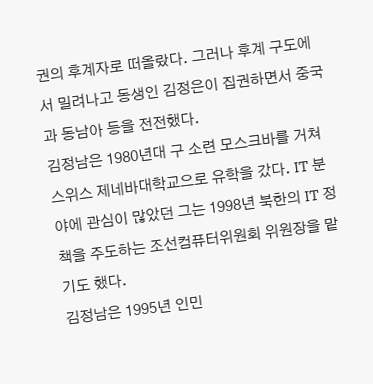권의 후계자로 떠올랐다. 그러나 후계 구도에서 밀려나고 동생인 김정은이 집권하면서 중국과 동남아 등을 전전했다.
김정남은 1980년대 구 소련 모스크바를 거쳐 스위스 제네바대학교으로 유학을 갔다. IT 분야에 관심이 많았던 그는 1998년 북한의 IT 정책을 주도하는 조선컴퓨터위원회 위원장을 맡기도 했다.
김정남은 1995년 인민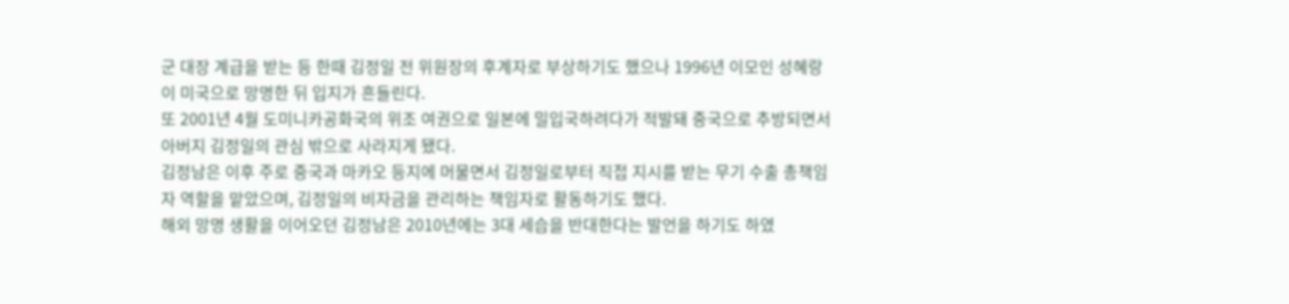군 대장 계급을 받는 등 한때 김정일 전 위원장의 후계자로 부상하기도 했으나 1996년 이모인 성혜랑이 미국으로 망명한 뒤 입지가 흔들린다.
또 2001년 4월 도미니카공화국의 위조 여권으로 일본에 밀입국하려다가 적발돼 중국으로 추방되면서 아버지 김정일의 관심 밖으로 사라지게 됐다.
김정남은 이후 주로 중국과 마카오 등지에 머물면서 김정일로부터 직접 지시를 받는 무기 수출 총책임자 역할을 맡았으며, 김정일의 비자금을 관리하는 책임자로 활동하기도 했다.
해외 망명 생활을 이어오던 김정남은 2010년에는 3대 세습을 반대한다는 발언을 하기도 하였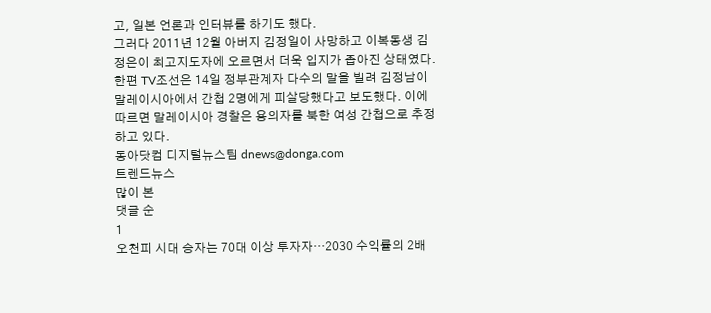고, 일본 언론과 인터뷰를 하기도 했다.
그러다 2011년 12월 아버지 김정일이 사망하고 이복동생 김정은이 최고지도자에 오르면서 더욱 입지가 좁아진 상태였다.
한편 TV조선은 14일 정부관계자 다수의 말을 빌려 김정남이 말레이시아에서 간첩 2명에게 피살당했다고 보도했다. 이에 따르면 말레이시아 경찰은 용의자를 북한 여성 간첩으로 추정하고 있다.
동아닷컴 디지털뉴스팀 dnews@donga.com
트렌드뉴스
많이 본
댓글 순
1
오천피 시대 승자는 70대 이상 투자자…2030 수익률의 2배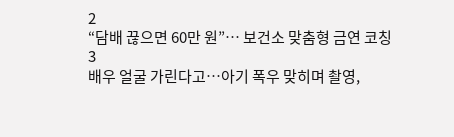2
“담배 끊으면 60만 원”… 보건소 맞춤형 금연 코칭
3
배우 얼굴 가린다고…아기 폭우 맞히며 촬영,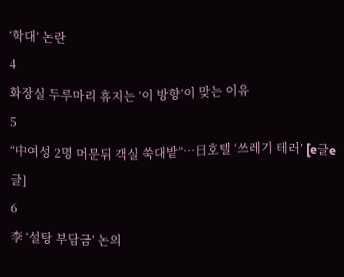‘학대’ 논란
4
화장실 두루마리 휴지는 ‘이 방향’이 맞는 이유
5
“中여성 2명 머문뒤 객실 쑥대밭”…日호텔 ‘쓰레기 테러’ [e글e글]
6
李 ‘설탕 부담금’ 논의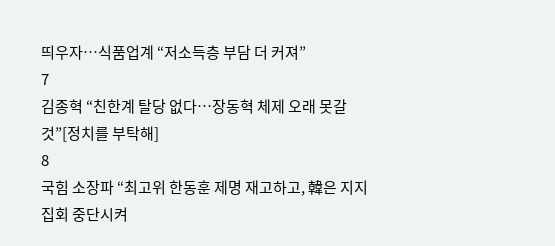띄우자…식품업계 “저소득층 부담 더 커져”
7
김종혁 “친한계 탈당 없다…장동혁 체제 오래 못갈것”[정치를 부탁해]
8
국힘 소장파 “최고위 한동훈 제명 재고하고, 韓은 지지집회 중단시켜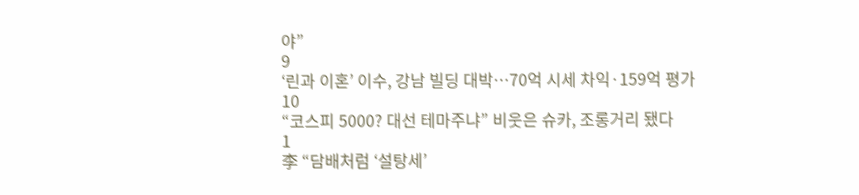야”
9
‘린과 이혼’ 이수, 강남 빌딩 대박…70억 시세 차익·159억 평가
10
“코스피 5000? 대선 테마주냐” 비웃은 슈카, 조롱거리 됐다
1
李 “담배처럼 ‘설탕세’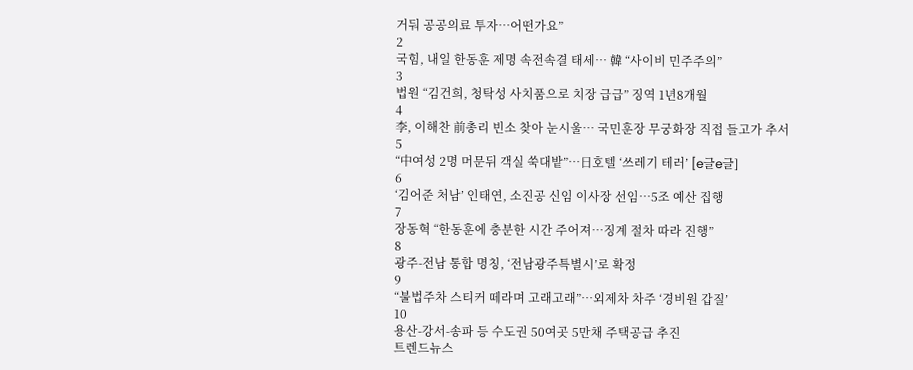거둬 공공의료 투자…어떤가요”
2
국힘, 내일 한동훈 제명 속전속결 태세… 韓 “사이비 민주주의”
3
법원 “김건희, 청탁성 사치품으로 치장 급급” 징역 1년8개월
4
李, 이해찬 前총리 빈소 찾아 눈시울… 국민훈장 무궁화장 직접 들고가 추서
5
“中여성 2명 머문뒤 객실 쑥대밭”…日호텔 ‘쓰레기 테러’ [e글e글]
6
‘김어준 처남’ 인태연, 소진공 신임 이사장 선임…5조 예산 집행
7
장동혁 “한동훈에 충분한 시간 주어져…징계 절차 따라 진행”
8
광주-전남 통합 명칭, ‘전남광주특별시’로 확정
9
“불법주차 스티커 떼라며 고래고래”…외제차 차주 ‘경비원 갑질’
10
용산-강서-송파 등 수도권 50여곳 5만채 주택공급 추진
트렌드뉴스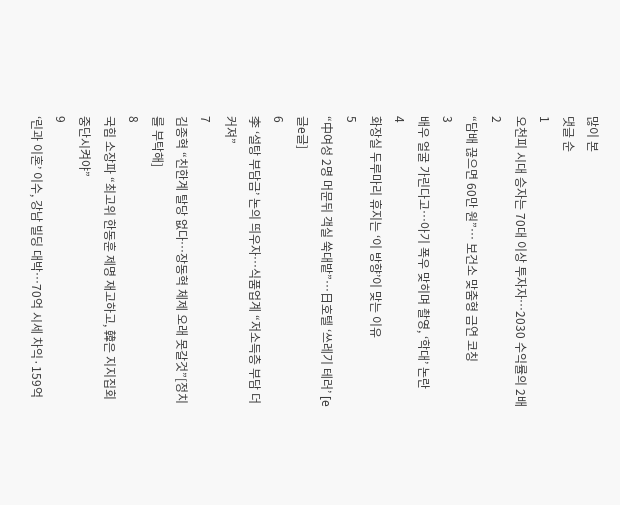많이 본
댓글 순
1
오천피 시대 승자는 70대 이상 투자자…2030 수익률의 2배
2
“담배 끊으면 60만 원”… 보건소 맞춤형 금연 코칭
3
배우 얼굴 가린다고…아기 폭우 맞히며 촬영, ‘학대’ 논란
4
화장실 두루마리 휴지는 ‘이 방향’이 맞는 이유
5
“中여성 2명 머문뒤 객실 쑥대밭”…日호텔 ‘쓰레기 테러’ [e글e글]
6
李 ‘설탕 부담금’ 논의 띄우자…식품업계 “저소득층 부담 더 커져”
7
김종혁 “친한계 탈당 없다…장동혁 체제 오래 못갈것”[정치를 부탁해]
8
국힘 소장파 “최고위 한동훈 제명 재고하고, 韓은 지지집회 중단시켜야”
9
‘린과 이혼’ 이수, 강남 빌딩 대박…70억 시세 차익·159억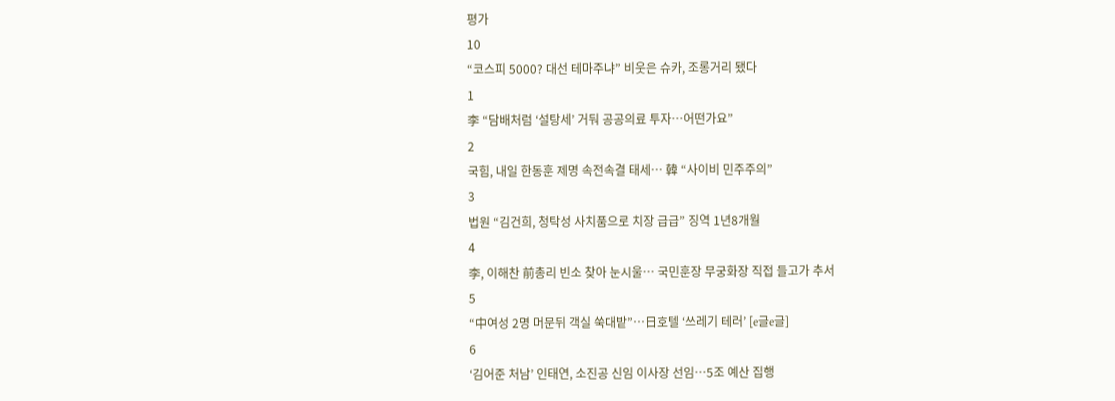평가
10
“코스피 5000? 대선 테마주냐” 비웃은 슈카, 조롱거리 됐다
1
李 “담배처럼 ‘설탕세’ 거둬 공공의료 투자…어떤가요”
2
국힘, 내일 한동훈 제명 속전속결 태세… 韓 “사이비 민주주의”
3
법원 “김건희, 청탁성 사치품으로 치장 급급” 징역 1년8개월
4
李, 이해찬 前총리 빈소 찾아 눈시울… 국민훈장 무궁화장 직접 들고가 추서
5
“中여성 2명 머문뒤 객실 쑥대밭”…日호텔 ‘쓰레기 테러’ [e글e글]
6
‘김어준 처남’ 인태연, 소진공 신임 이사장 선임…5조 예산 집행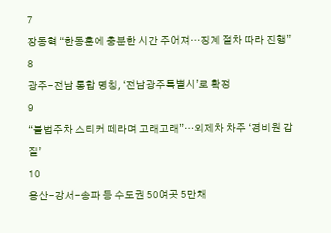7
장동혁 “한동훈에 충분한 시간 주어져…징계 절차 따라 진행”
8
광주-전남 통합 명칭, ‘전남광주특별시’로 확정
9
“불법주차 스티커 떼라며 고래고래”…외제차 차주 ‘경비원 갑질’
10
용산-강서-송파 등 수도권 50여곳 5만채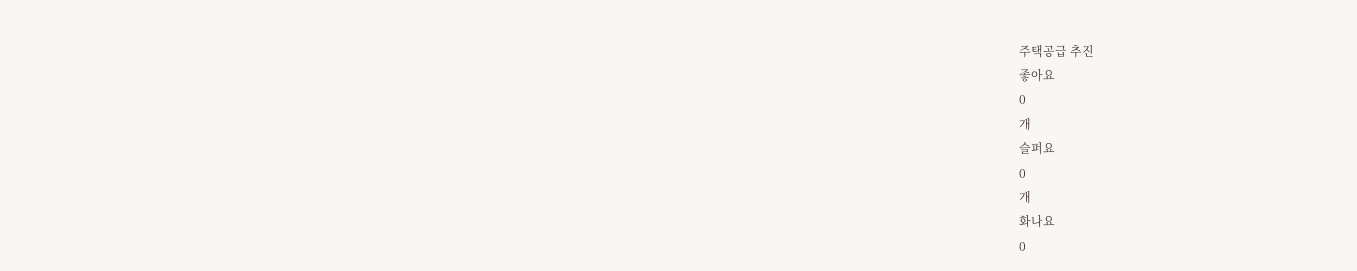주택공급 추진
좋아요
0
개
슬퍼요
0
개
화나요
0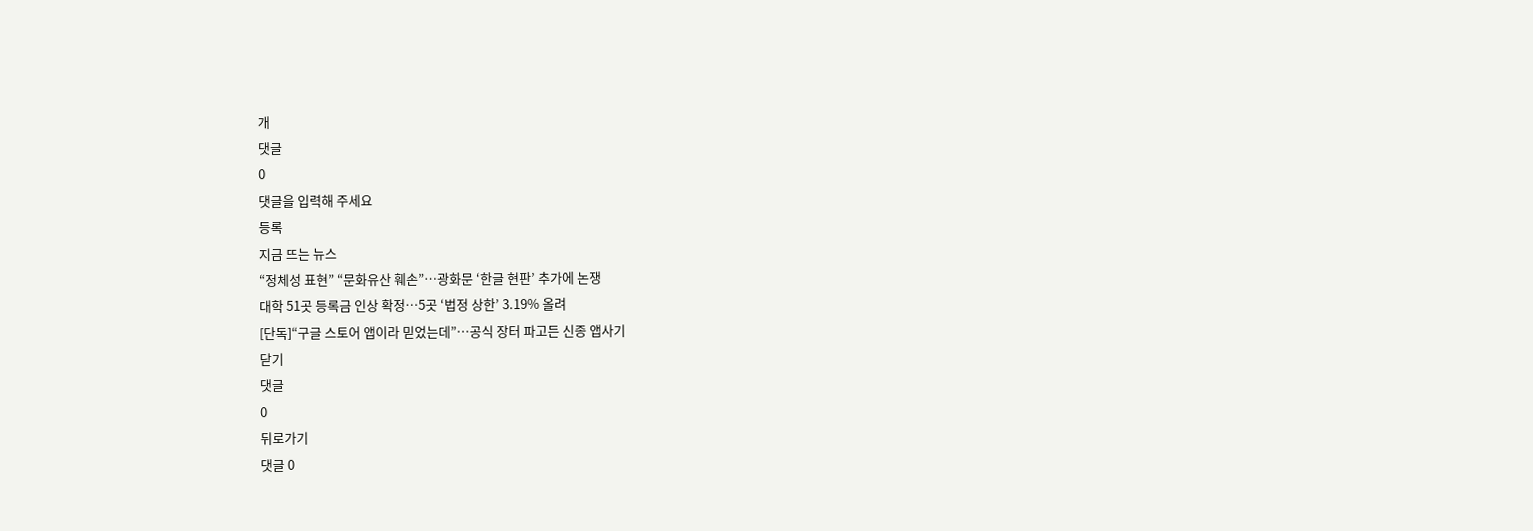개
댓글
0
댓글을 입력해 주세요
등록
지금 뜨는 뉴스
“정체성 표현” “문화유산 훼손”…광화문 ‘한글 현판’ 추가에 논쟁
대학 51곳 등록금 인상 확정…5곳 ‘법정 상한’ 3.19% 올려
[단독]“구글 스토어 앱이라 믿었는데”…공식 장터 파고든 신종 앱사기
닫기
댓글
0
뒤로가기
댓글 0